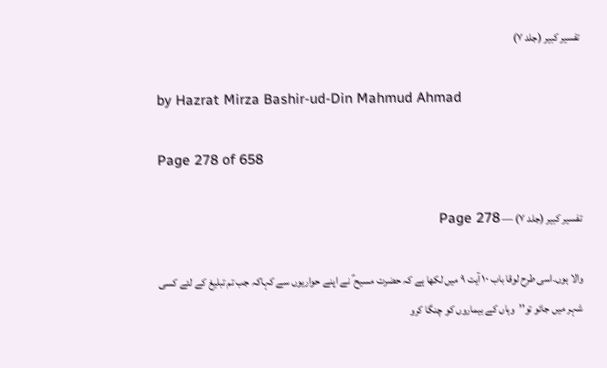تفسیر کبیر (جلد ۷)

by Hazrat Mirza Bashir-ud-Din Mahmud Ahmad

Page 278 of 658

تفسیر کبیر (جلد ۷) — Page 278

والا ہوں۔اسی طرح لوقا باب ۱۰ آیت ۹ میں لکھا ہے کہ حضرت مسیح ؑ نے اپنے حواریوں سے کہاکہ جب تم تبلیغ کے لئے کسی شہر میں جائو تو’’وہاں کے بیماروں کو چنگا کرو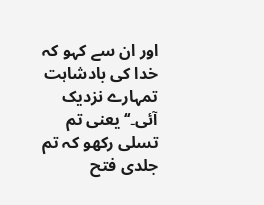اور ان سے کہو کہ خدا کی بادشاہت تمہارے نزدیک آئی۔‘‘ یعنی تم تسلی رکھو کہ تم جلدی فتح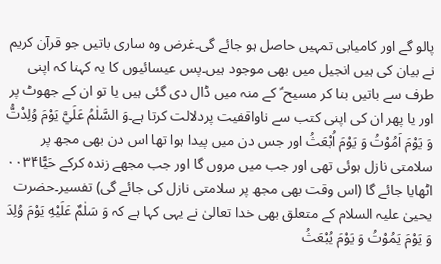پالو گے اور کامیابی تمہیں حاصل ہو جائے گی۔غرض وہ ساری باتیں جو قرآن کریم نے بیان کی ہیں انجیل میں بھی موجود ہیں۔پس عیسائیوں کا یہ کہنا کہ اپنی طرف سے باتیں بنا کر مسیح ؑ کے منہ میں ڈال دی گئی ہیں یا تو ان کے جھوٹ پر اور یا پھر ان کی اپنی کتب سے ناواقفیت پردلالت کرتا ہے۔وَ السَّلٰمُ عَلَيَّ يَوْمَ وُلِدْتُّ وَ يَوْمَ اَمُوْتُ وَ يَوْمَ اُبْعَثُ اور جس دن میں پیدا ہوا تھا اس دن بھی مجھ پر سلامتی نازل ہوئی تھی اور جب میں مروں گا اور جب مجھے زندہ کرکے حَيًّا۰۰۳۴ اٹھایا جائے گا (اس وقت بھی مجھ پر سلامتی نازل کی جائے گی) تفسیر۔حضرت یحییٰ علیہ السلام کے متعلق بھی خدا تعالیٰ نے یہی کہا ہے کہ وَ سَلٰمٌ عَلَيْهِ يَوْمَ وُلِدَ وَ يَوْمَ يَمُوْتُ وَ يَوْمَ يُبْعَثُ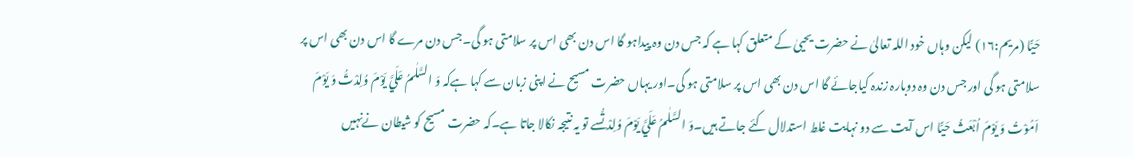حَيًّا (مریم:۱۶) لیکن وہاں خود اللہ تعالیٰ نے حضرت یحییٰ کے متعلق کہا ہے کہ جس دن وہ پیداہو گا اس دن بھی اس پر سلامتی ہو گی۔جس دن مرے گا اس دن بھی اس پر سلامتی ہو گی اور جس دن وہ دوبارہ زندہ کیاجائے گا اس دن بھی اس پر سلامتی ہو گی۔اور یہاں حضرت مسیح نے اپنی زبان سے کہا ہےکہ وَ السَّلٰمُ عَلَيَّ يَوْمَ وُلِدْتُّ وَ يَوْمَ اَمُوْتُ وَ يَوْمَ اُبْعَثُ حَيًّا اس آیت سے دو نہایت غلط استدلال کئے جاتے ہیں۔وَ السَّلٰمُ عَلَيَّ يَوْمَ وُلِدْتُّسے تو یہ نتیجہ نکالا جاتا ہے۔کہ حضرت مسیح کو شیطان نےنہیں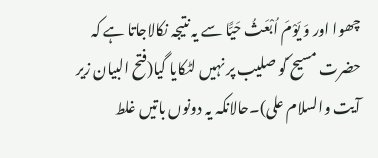چھوا اور وَ يَوْمَ اُبْعَثُ حَيًّا سے یہ نتیجہ نکالاجاتا ہے کہ حضرت مسیح ؑکو صلیب پر نہیں لٹکایا گیا(فتح البیان زیر آیت والسلام علی)۔حالانکہ یہ دونوں باتیں غلط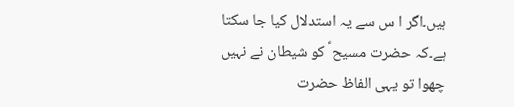ہیں۔اگر ا س سے یہ استدلال کیا جا سکتا ہے۔کہ حضرت مسیح ؑ کو شیطان نے نہیں چھوا تو یہی الفاظ حضرت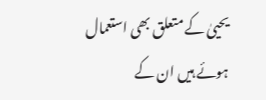یحییٰ کے متعلق بھی استعمال ہوئے ہیں ان کے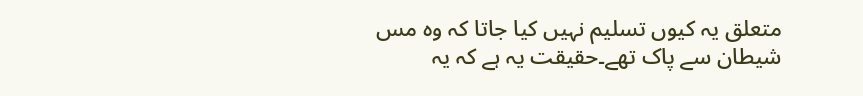متعلق یہ کیوں تسلیم نہیں کیا جاتا کہ وہ مس شیطان سے پاک تھے۔حقیقت یہ ہے کہ یہ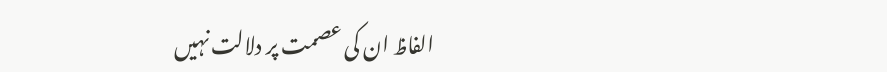الفاظ ان کی عصمت پر دلالت نہیں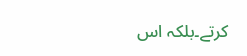کرتے۔بلکہ اس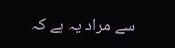سے مراد یہ ہے کہ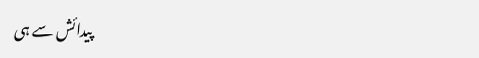پیدائش سے ہی